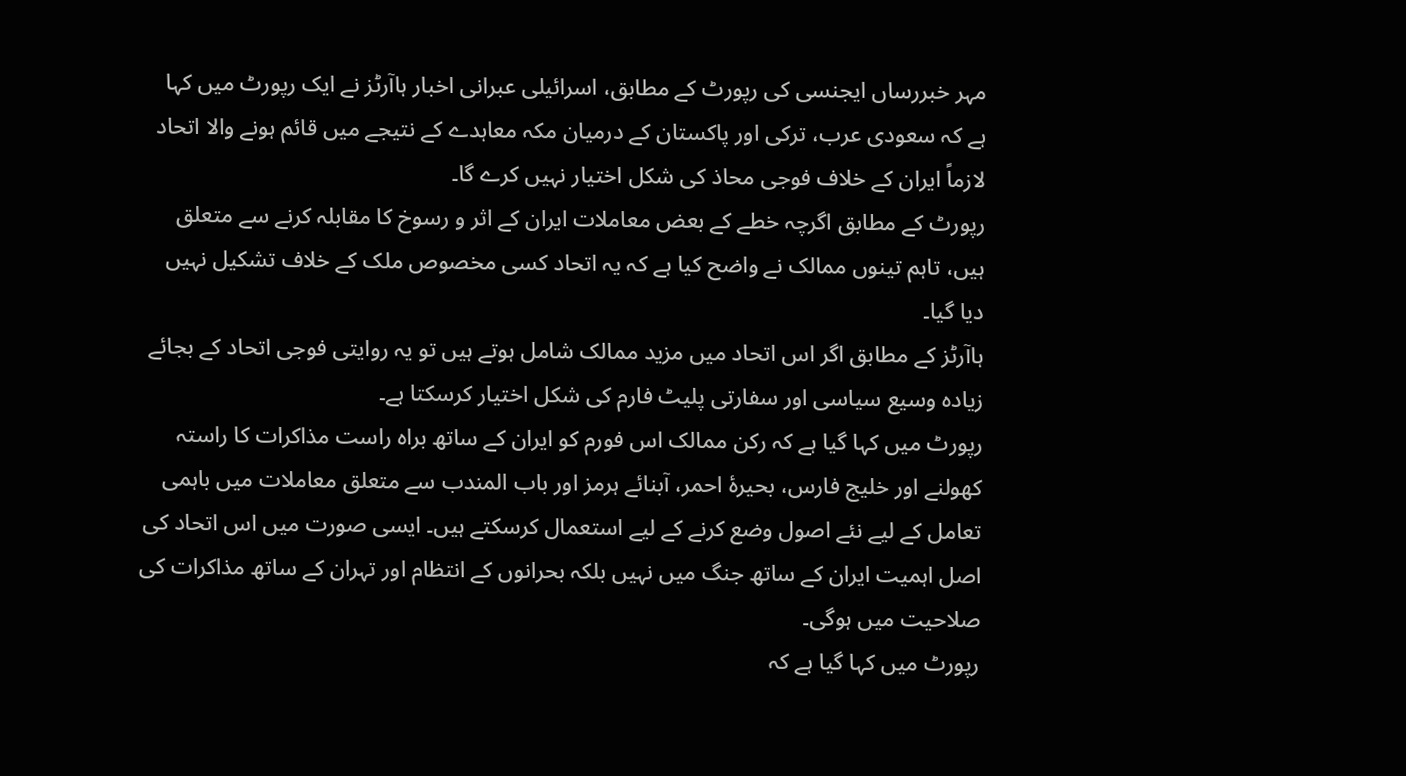مہر خبررساں ایجنسی کی رپورٹ کے مطابق، اسرائیلی عبرانی اخبار ہاآرٹز نے ایک رپورٹ میں کہا ہے کہ سعودی عرب، ترکی اور پاکستان کے درمیان مکہ معاہدے کے نتیجے میں قائم ہونے والا اتحاد لازماً ایران کے خلاف فوجی محاذ کی شکل اختیار نہیں کرے گا۔
رپورٹ کے مطابق اگرچہ خطے کے بعض معاملات ایران کے اثر و رسوخ کا مقابلہ کرنے سے متعلق ہیں، تاہم تینوں ممالک نے واضح کیا ہے کہ یہ اتحاد کسی مخصوص ملک کے خلاف تشکیل نہیں دیا گیا۔
ہاآرٹز کے مطابق اگر اس اتحاد میں مزید ممالک شامل ہوتے ہیں تو یہ روایتی فوجی اتحاد کے بجائے زیادہ وسیع سیاسی اور سفارتی پلیٹ فارم کی شکل اختیار کرسکتا ہے۔
رپورٹ میں کہا گیا ہے کہ رکن ممالک اس فورم کو ایران کے ساتھ براہ راست مذاکرات کا راستہ کھولنے اور خلیج فارس، بحیرۂ احمر، آبنائے ہرمز اور باب المندب سے متعلق معاملات میں باہمی تعامل کے لیے نئے اصول وضع کرنے کے لیے استعمال کرسکتے ہیں۔ ایسی صورت میں اس اتحاد کی اصل اہمیت ایران کے ساتھ جنگ میں نہیں بلکہ بحرانوں کے انتظام اور تہران کے ساتھ مذاکرات کی صلاحیت میں ہوگی۔
رپورٹ میں کہا گیا ہے کہ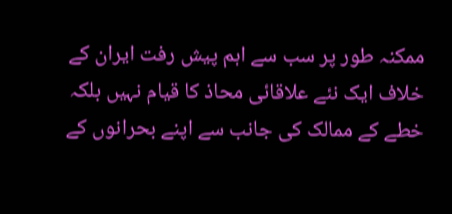ممکنہ طور پر سب سے اہم پیش رفت ایران کے خلاف ایک نئے علاقائی محاذ کا قیام نہیں بلکہ خطے کے ممالک کی جانب سے اپنے بحرانوں کے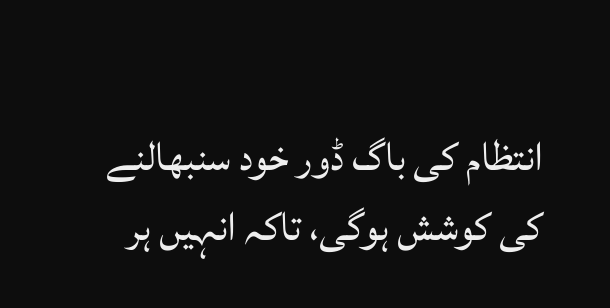انتظام کی باگ ڈور خود سنبھالنے کی کوشش ہوگی، تاکہ انہیں ہر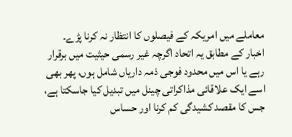معاملے میں امریکہ کے فیصلوں کا انتظار نہ کرنا پڑے۔
اخبار کے مطابق یہ اتحاد اگرچہ غیر رسمی حیثیت میں برقرار رہے یا اس میں محدود فوجی ذمہ داریاں شامل ہوں، پھر بھی اسے ایک علاقائی مذاکراتی چینل میں تبدیل کیا جاسکتا ہے، جس کا مقصد کشیدگی کم کرنا اور حساس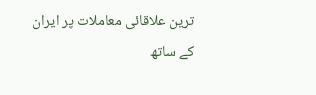ترین علاقائی معاملات پر ایران کے ساتھ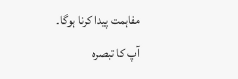مفاہمت پیدا کرنا ہوگا۔
آپ کا تبصرہ